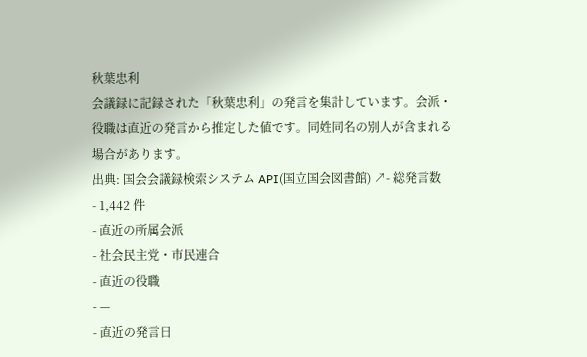秋葉忠利
会議録に記録された「秋葉忠利」の発言を集計しています。会派・役職は直近の発言から推定した値です。同姓同名の別人が含まれる場合があります。
出典: 国会会議録検索システム API(国立国会図書館) ↗- 総発言数
- 1,442 件
- 直近の所属会派
- 社会民主党・市民連合
- 直近の役職
- —
- 直近の発言日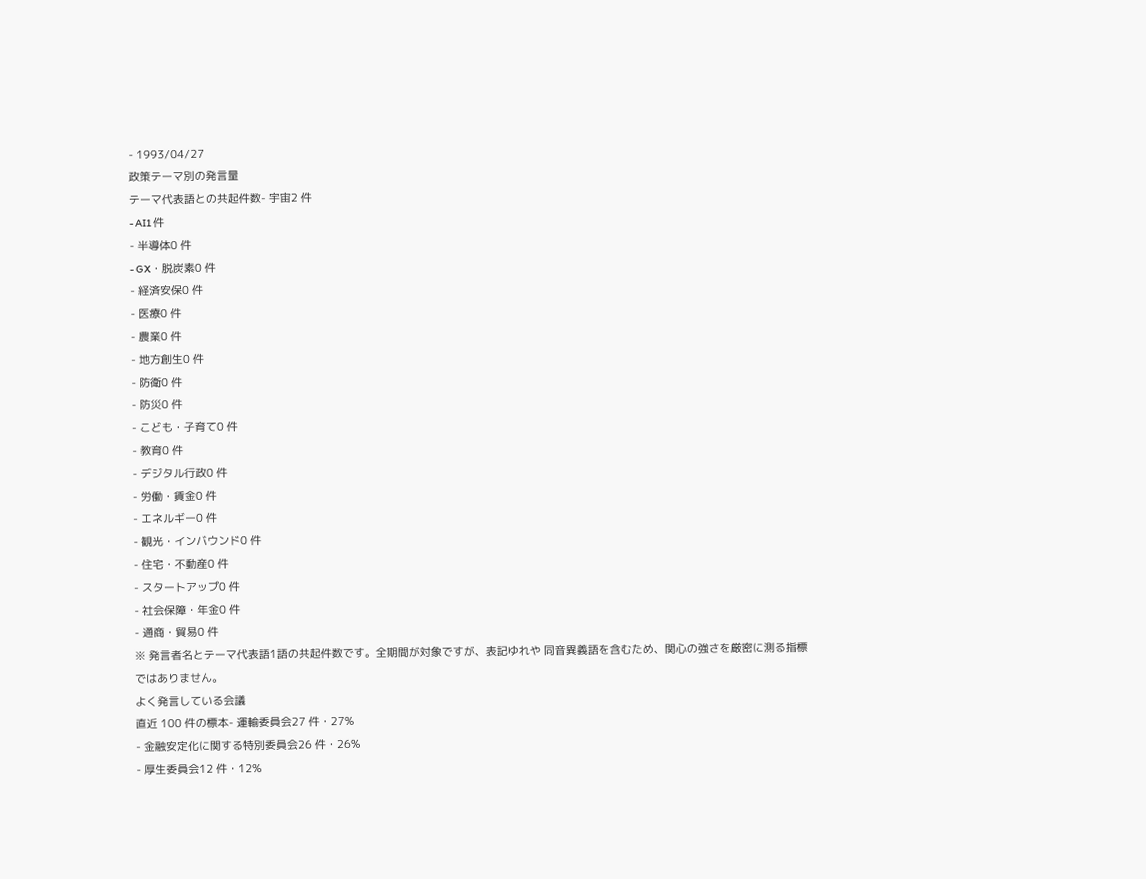- 1993/04/27
政策テーマ別の発言量
テーマ代表語との共起件数- 宇宙2 件
- AI1 件
- 半導体0 件
- GX・脱炭素0 件
- 経済安保0 件
- 医療0 件
- 農業0 件
- 地方創生0 件
- 防衛0 件
- 防災0 件
- こども・子育て0 件
- 教育0 件
- デジタル行政0 件
- 労働・賃金0 件
- エネルギー0 件
- 観光・インバウンド0 件
- 住宅・不動産0 件
- スタートアップ0 件
- 社会保障・年金0 件
- 通商・貿易0 件
※ 発言者名とテーマ代表語1語の共起件数です。全期間が対象ですが、表記ゆれや 同音異義語を含むため、関心の強さを厳密に測る指標ではありません。
よく発言している会議
直近 100 件の標本- 運輸委員会27 件・27%
- 金融安定化に関する特別委員会26 件・26%
- 厚生委員会12 件・12%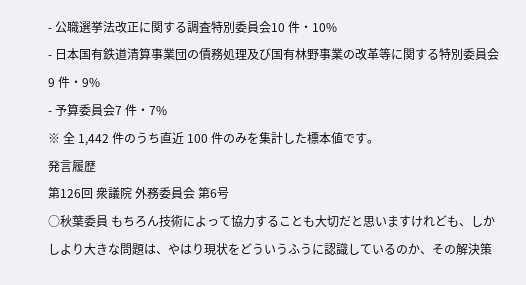- 公職選挙法改正に関する調査特別委員会10 件・10%
- 日本国有鉄道清算事業団の債務処理及び国有林野事業の改革等に関する特別委員会9 件・9%
- 予算委員会7 件・7%
※ 全 1,442 件のうち直近 100 件のみを集計した標本値です。
発言履歴
第126回 衆議院 外務委員会 第6号
○秋葉委員 もちろん技術によって協力することも大切だと思いますけれども、しかしより大きな問題は、やはり現状をどういうふうに認識しているのか、その解決策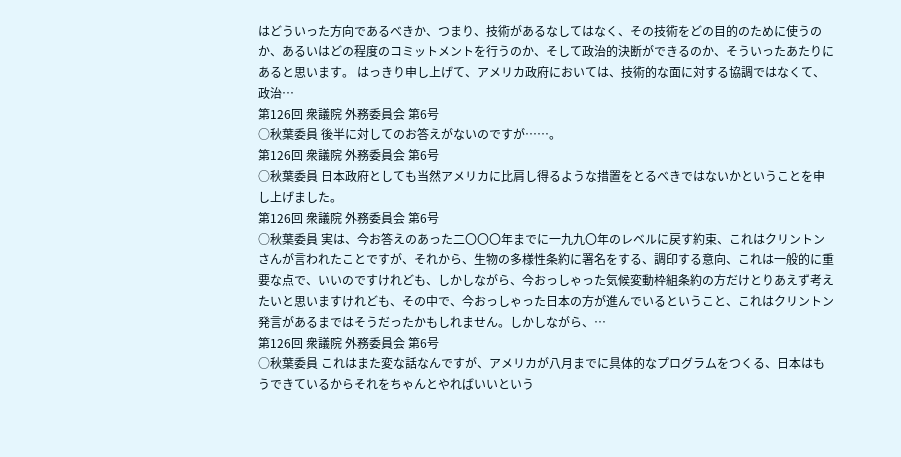はどういった方向であるべきか、つまり、技術があるなしてはなく、その技術をどの目的のために使うのか、あるいはどの程度のコミットメントを行うのか、そして政治的決断ができるのか、そういったあたりにあると思います。 はっきり申し上げて、アメリカ政府においては、技術的な面に対する協調ではなくて、政治…
第126回 衆議院 外務委員会 第6号
○秋葉委員 後半に対してのお答えがないのですが……。
第126回 衆議院 外務委員会 第6号
○秋葉委員 日本政府としても当然アメリカに比肩し得るような措置をとるべきではないかということを申し上げました。
第126回 衆議院 外務委員会 第6号
○秋葉委員 実は、今お答えのあった二〇〇〇年までに一九九〇年のレベルに戻す約束、これはクリントンさんが言われたことですが、それから、生物の多様性条約に署名をする、調印する意向、これは一般的に重要な点で、いいのですけれども、しかしながら、今おっしゃった気候変動枠組条約の方だけとりあえず考えたいと思いますけれども、その中で、今おっしゃった日本の方が進んでいるということ、これはクリントン発言があるまではそうだったかもしれません。しかしながら、…
第126回 衆議院 外務委員会 第6号
○秋葉委員 これはまた変な話なんですが、アメリカが八月までに具体的なプログラムをつくる、日本はもうできているからそれをちゃんとやればいいという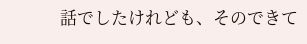話でしたけれども、そのできて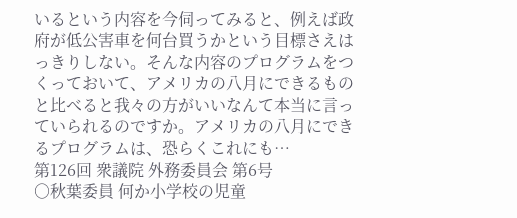いるという内容を今伺ってみると、例えば政府が低公害車を何台買うかという目標さえはっきりしない。そんな内容のプログラムをつくっておいて、アメリカの八月にできるものと比べると我々の方がいいなんて本当に言っていられるのですか。アメリカの八月にできるプログラムは、恐らくこれにも…
第126回 衆議院 外務委員会 第6号
○秋葉委員 何か小学校の児童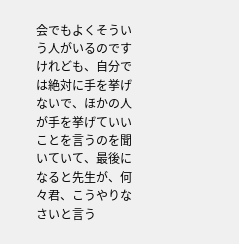会でもよくそういう人がいるのですけれども、自分では絶対に手を挙げないで、ほかの人が手を挙げていいことを言うのを聞いていて、最後になると先生が、何々君、こうやりなさいと言う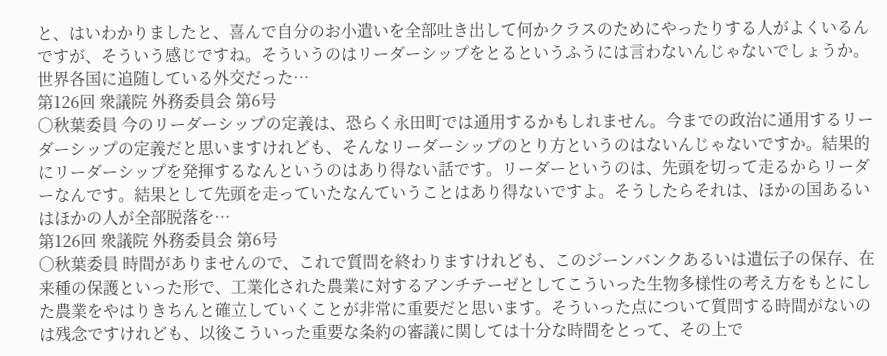と、はいわかりましたと、喜んで自分のお小遣いを全部吐き出して何かクラスのためにやったりする人がよくいるんですが、そういう感じですね。そういうのはリーダーシップをとるというふうには言わないんじゃないでしょうか。 世界各国に追随している外交だった…
第126回 衆議院 外務委員会 第6号
○秋葉委員 今のリーダーシップの定義は、恐らく永田町では通用するかもしれません。今までの政治に通用するリーダーシップの定義だと思いますけれども、そんなリーダーシップのとり方というのはないんじゃないですか。結果的にリーダーシップを発揮するなんというのはあり得ない話です。リーダーというのは、先頭を切って走るからリーダーなんです。結果として先頭を走っていたなんていうことはあり得ないですよ。そうしたらそれは、ほかの国あるいはほかの人が全部脱落を…
第126回 衆議院 外務委員会 第6号
○秋葉委員 時間がありませんので、これで質問を終わりますけれども、このジーンバンクあるいは遺伝子の保存、在来種の保護といった形で、工業化された農業に対するアンチテーゼとしてこういった生物多様性の考え方をもとにした農業をやはりきちんと確立していくことが非常に重要だと思います。そういった点について質問する時間がないのは残念ですけれども、以後こういった重要な条約の審議に関しては十分な時間をとって、その上で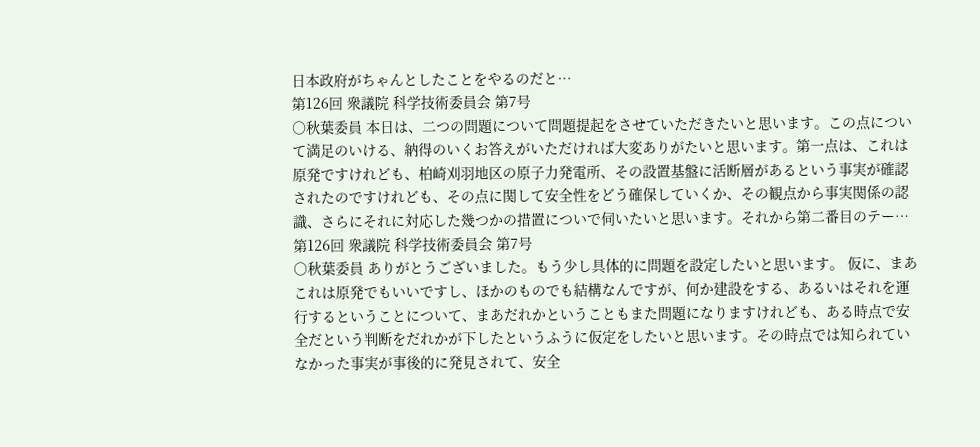日本政府がちゃんとしたことをやるのだと…
第126回 衆議院 科学技術委員会 第7号
○秋葉委員 本日は、二つの問題について問題提起をさせていただきたいと思います。この点について満足のいける、納得のいくお答えがいただければ大変ありがたいと思います。第一点は、これは原発ですけれども、柏崎刈羽地区の原子力発電所、その設置基盤に活断層があるという事実が確認されたのですけれども、その点に関して安全性をどう確保していくか、その観点から事実関係の認識、さらにそれに対応した幾つかの措置についで伺いたいと思います。それから第二番目のテー…
第126回 衆議院 科学技術委員会 第7号
○秋葉委員 ありがとうございました。もう少し具体的に問題を設定したいと思います。 仮に、まあこれは原発でもいいですし、ほかのものでも結構なんですが、何か建設をする、あるいはそれを運行するということについて、まあだれかということもまた問題になりますけれども、ある時点で安全だという判断をだれかが下したというふうに仮定をしたいと思います。その時点では知られていなかった事実が事後的に発見されて、安全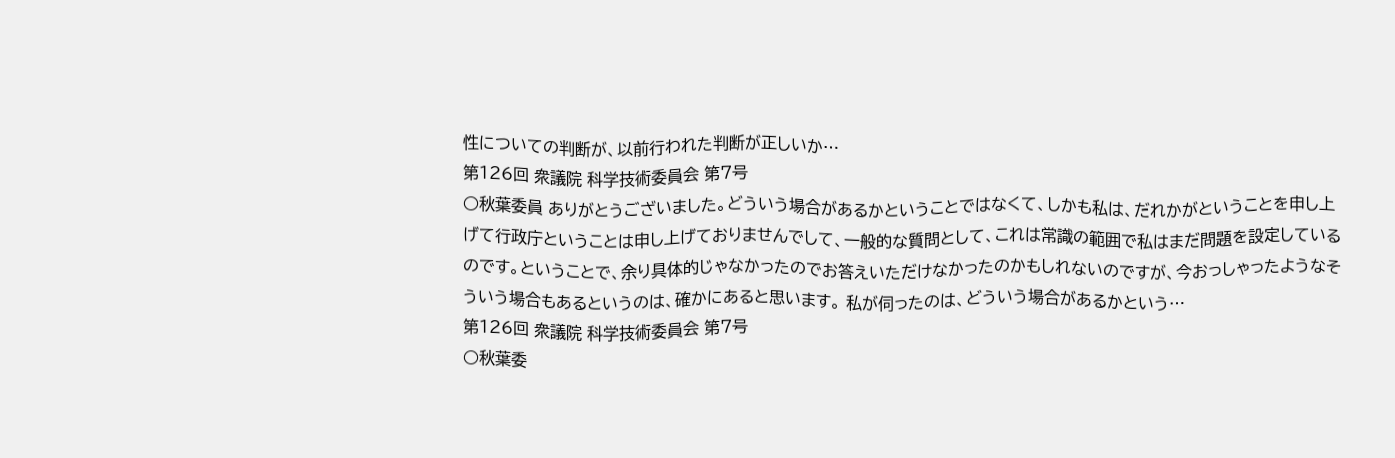性についての判断が、以前行われた判断が正しいか…
第126回 衆議院 科学技術委員会 第7号
○秋葉委員 ありがとうございました。どういう場合があるかということではなくて、しかも私は、だれかがということを申し上げて行政庁ということは申し上げておりませんでして、一般的な質問として、これは常識の範囲で私はまだ問題を設定しているのです。ということで、余り具体的じゃなかったのでお答えいただけなかったのかもしれないのですが、今おっしゃったようなそういう場合もあるというのは、確かにあると思います。 私が伺ったのは、どういう場合があるかという…
第126回 衆議院 科学技術委員会 第7号
○秋葉委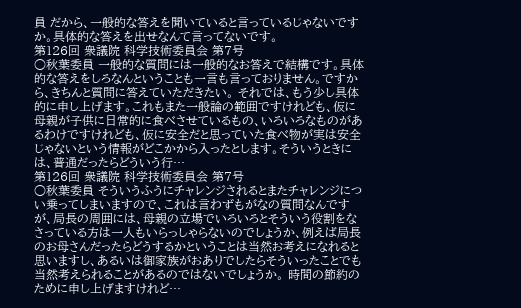員 だから、一般的な答えを聞いていると言っているじゃないですか。具体的な答えを出せなんて言ってないです。
第126回 衆議院 科学技術委員会 第7号
○秋葉委員 一般的な質問には一般的なお答えで結構です。具体的な答えをしろなんということも一言も言っておりません。ですから、きちんと質問に答えていただきたい。 それでは、もう少し具体的に申し上げます。これもまた一般論の範囲ですけれども、仮に母親が子供に日常的に食べさせているもの、いろいろなものがあるわけですけれども、仮に安全だと思っていた食べ物が実は安全じゃないという情報がどこかから入ったとします。そういうときには、普通だったらどういう行…
第126回 衆議院 科学技術委員会 第7号
○秋葉委員 そういうふうにチャレンジされるとまたチャレンジについ乗ってしまいますので、これは言わずもがなの質問なんですが、局長の周囲には、母親の立場でいろいろとそういう役割をなさっている方は一人もいらっしゃらないのでしょうか、例えば局長のお母さんだったらどうするかということは当然お考えになれると思いますし、あるいは御家族がおありでしたらそういったことでも当然考えられることがあるのではないでしょうか。 時間の節約のために申し上げますけれど…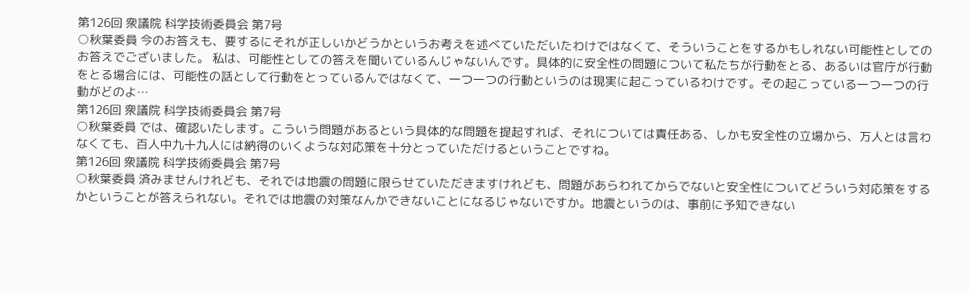第126回 衆議院 科学技術委員会 第7号
○秋葉委員 今のお答えも、要するにそれが正しいかどうかというお考えを述べていただいたわけではなくて、そういうことをするかもしれない可能性としてのお答えでございました。 私は、可能性としての答えを聞いているんじゃないんです。具体的に安全性の問題について私たちが行動をとる、あるいは官庁が行動をとる場合には、可能性の話として行動をとっているんではなくて、一つ一つの行動というのは現実に起こっているわけです。その起こっている一つ一つの行動がどのよ…
第126回 衆議院 科学技術委員会 第7号
○秋葉委員 では、確認いたします。こういう問題があるという具体的な問題を提起すれば、それについては責任ある、しかも安全性の立場から、万人とは言わなくても、百人中九十九人には納得のいくような対応策を十分とっていただけるということですね。
第126回 衆議院 科学技術委員会 第7号
○秋葉委員 済みませんけれども、それでは地震の問題に限らせていただきますけれども、問題があらわれてからでないと安全性についてどういう対応策をするかということが答えられない。それでは地震の対策なんかできないことになるじゃないですか。地震というのは、事前に予知できない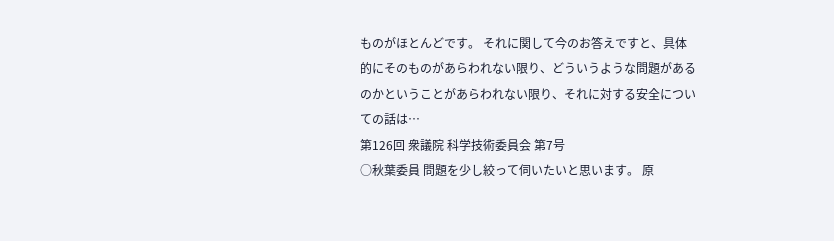ものがほとんどです。 それに関して今のお答えですと、具体的にそのものがあらわれない限り、どういうような問題があるのかということがあらわれない限り、それに対する安全についての話は…
第126回 衆議院 科学技術委員会 第7号
○秋葉委員 問題を少し絞って伺いたいと思います。 原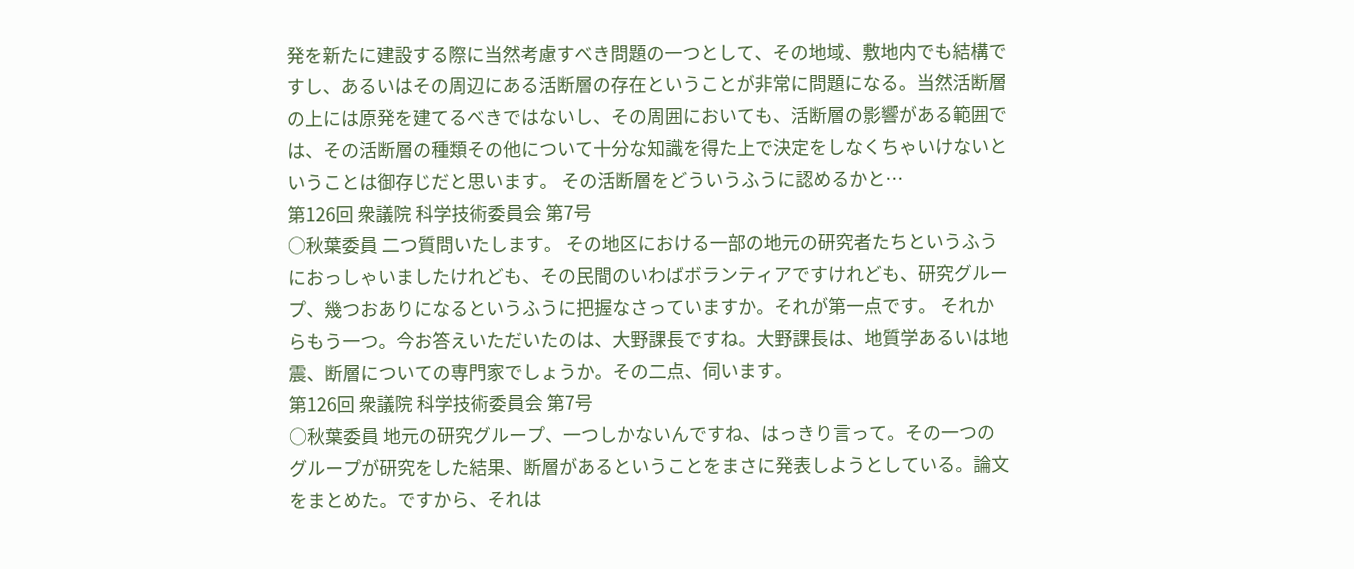発を新たに建設する際に当然考慮すべき問題の一つとして、その地域、敷地内でも結構ですし、あるいはその周辺にある活断層の存在ということが非常に問題になる。当然活断層の上には原発を建てるべきではないし、その周囲においても、活断層の影響がある範囲では、その活断層の種類その他について十分な知識を得た上で決定をしなくちゃいけないということは御存じだと思います。 その活断層をどういうふうに認めるかと…
第126回 衆議院 科学技術委員会 第7号
○秋葉委員 二つ質問いたします。 その地区における一部の地元の研究者たちというふうにおっしゃいましたけれども、その民間のいわばボランティアですけれども、研究グループ、幾つおありになるというふうに把握なさっていますか。それが第一点です。 それからもう一つ。今お答えいただいたのは、大野課長ですね。大野課長は、地質学あるいは地震、断層についての専門家でしょうか。その二点、伺います。
第126回 衆議院 科学技術委員会 第7号
○秋葉委員 地元の研究グループ、一つしかないんですね、はっきり言って。その一つのグループが研究をした結果、断層があるということをまさに発表しようとしている。論文をまとめた。ですから、それは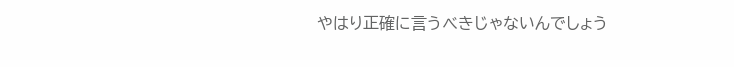やはり正確に言うべきじゃないんでしょう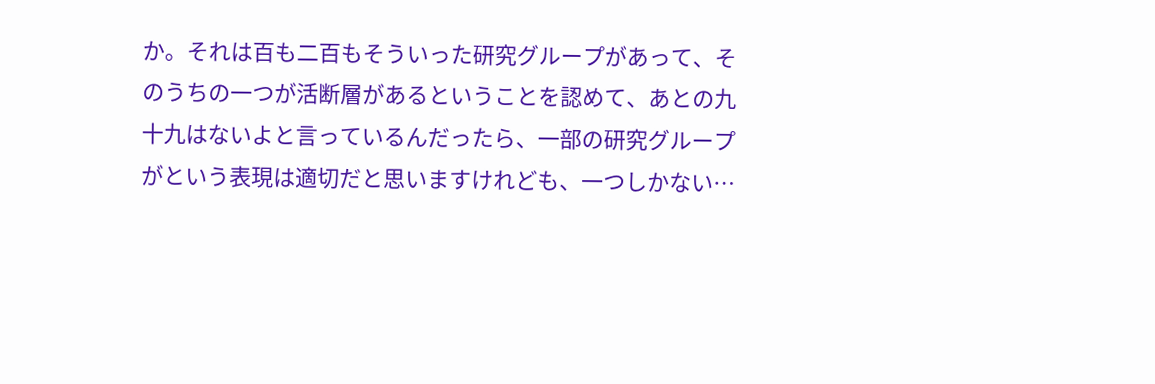か。それは百も二百もそういった研究グループがあって、そのうちの一つが活断層があるということを認めて、あとの九十九はないよと言っているんだったら、一部の研究グループがという表現は適切だと思いますけれども、一つしかない…